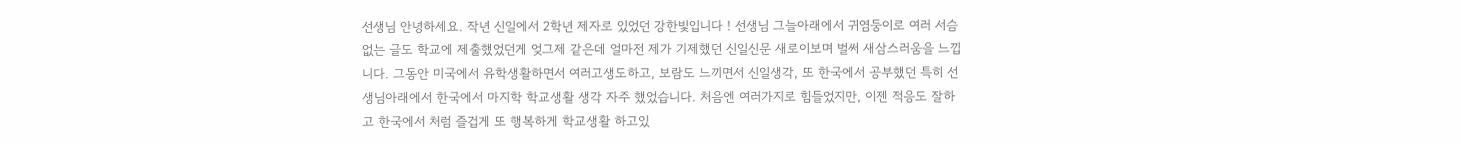선생님 안녕하세요. 작년 신일에서 2학년 제자로 있었던 강한빛입니다 ! 선생님 그늘아래에서 귀염둥이로 여러 서슴없는 글도 학교에 제출했었던게 엊그제 같은데 얼마전 제가 기제했던 신일신문 새로이보며 벌써 새삼스러움을 느낍니다. 그동안 미국에서 유학생활하면서 여러고생도하고, 보람도 느끼면서 신일생각, 또 한국에서 공부했던 특히 선생님아래에서 한국에서 마지학 학교생활 생각 자주 했었습니다. 처음엔 여러가지로 힘들었지만, 이젠 적응도 잘하고 한국에서 처럼 즐겁게 또 행복하게 학교생활 하고있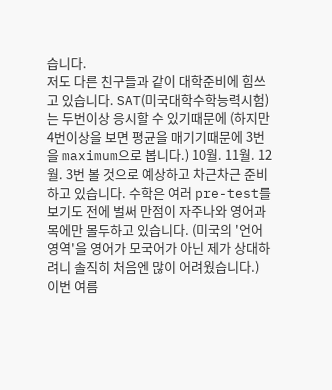습니다.
저도 다른 친구들과 같이 대학준비에 힘쓰고 있습니다. SAT(미국대학수학능력시험)는 두번이상 응시할 수 있기때문에 (하지만 4번이상을 보면 평균을 매기기때문에 3번을 maximum으로 봅니다.) 10월. 11월. 12월. 3번 볼 것으로 예상하고 차근차근 준비하고 있습니다. 수학은 여러 pre-test를 보기도 전에 벌써 만점이 자주나와 영어과목에만 몰두하고 있습니다. (미국의 '언어영역'을 영어가 모국어가 아닌 제가 상대하려니 솔직히 처음엔 많이 어려웠습니다.) 이번 여름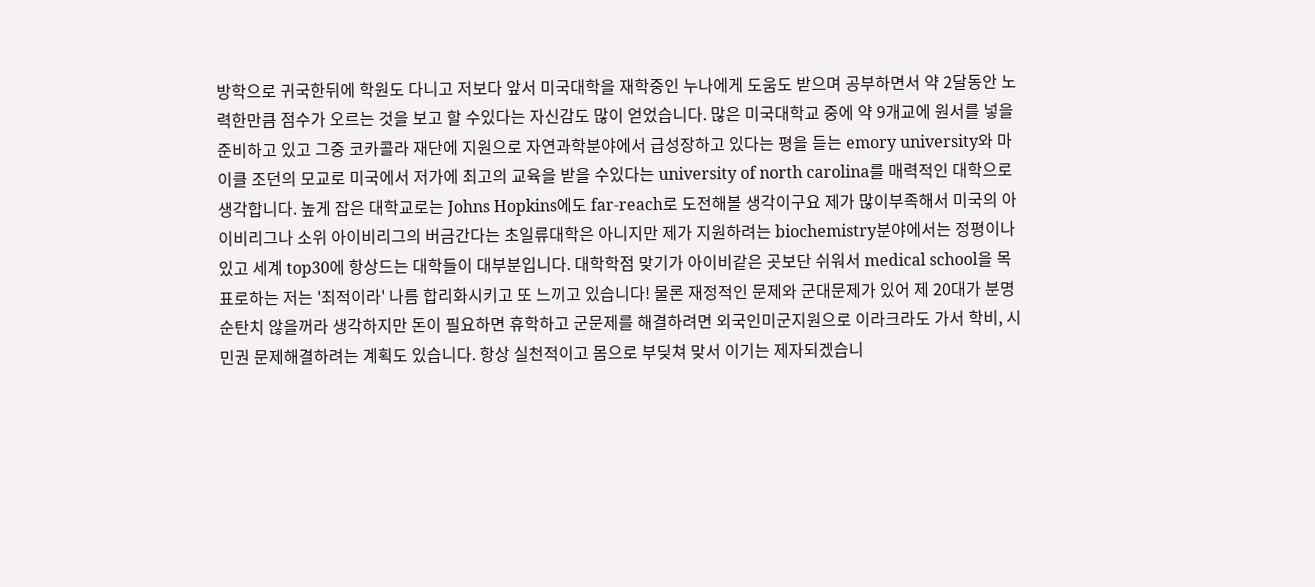방학으로 귀국한뒤에 학원도 다니고 저보다 앞서 미국대학을 재학중인 누나에게 도움도 받으며 공부하면서 약 2달동안 노력한만큼 점수가 오르는 것을 보고 할 수있다는 자신감도 많이 얻었습니다. 많은 미국대학교 중에 약 9개교에 원서를 넣을 준비하고 있고 그중 코카콜라 재단에 지원으로 자연과학분야에서 급성장하고 있다는 평을 듣는 emory university와 마이클 조던의 모교로 미국에서 저가에 최고의 교육을 받을 수있다는 university of north carolina를 매력적인 대학으로 생각합니다. 높게 잡은 대학교로는 Johns Hopkins에도 far-reach로 도전해볼 생각이구요 제가 많이부족해서 미국의 아이비리그나 소위 아이비리그의 버금간다는 초일류대학은 아니지만 제가 지원하려는 biochemistry분야에서는 정평이나있고 세계 top30에 항상드는 대학들이 대부분입니다. 대학학점 맞기가 아이비같은 곳보단 쉬워서 medical school을 목표로하는 저는 '최적이라' 나름 합리화시키고 또 느끼고 있습니다! 물론 재정적인 문제와 군대문제가 있어 제 20대가 분명 순탄치 않을꺼라 생각하지만 돈이 필요하면 휴학하고 군문제를 해결하려면 외국인미군지원으로 이라크라도 가서 학비, 시민권 문제해결하려는 계획도 있습니다. 항상 실천적이고 몸으로 부딪쳐 맞서 이기는 제자되겠습니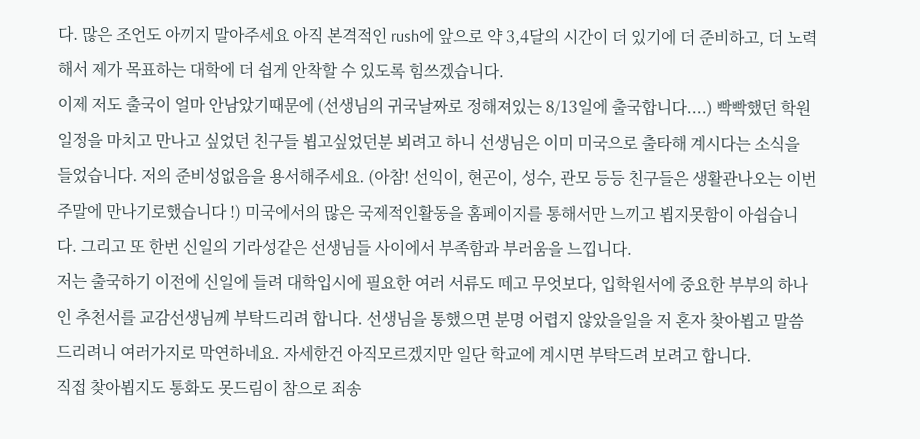다. 많은 조언도 아끼지 말아주세요 아직 본격적인 rush에 앞으로 약 3,4달의 시간이 더 있기에 더 준비하고, 더 노력해서 제가 목표하는 대학에 더 쉽게 안착할 수 있도록 힘쓰겠습니다.
이제 저도 출국이 얼마 안남았기때문에 (선생님의 귀국날짜로 정해져있는 8/13일에 출국합니다....) 빡빡했던 학원일정을 마치고 만나고 싶었던 친구들 뵙고싶었던분 뵈려고 하니 선생님은 이미 미국으로 출타해 계시다는 소식을 들었습니다. 저의 준비성없음을 용서해주세요. (아참! 선익이, 현곤이, 성수, 관모 등등 친구들은 생활관나오는 이번주말에 만나기로했습니다 !) 미국에서의 많은 국제적인활동을 홈페이지를 통해서만 느끼고 뵙지못함이 아쉽습니다. 그리고 또 한번 신일의 기라성같은 선생님들 사이에서 부족함과 부러움을 느낍니다.
저는 출국하기 이전에 신일에 들려 대학입시에 필요한 여러 서류도 떼고 무엇보다, 입학원서에 중요한 부부의 하나인 추천서를 교감선생님께 부탁드리려 합니다. 선생님을 통했으면 분명 어렵지 않았을일을 저 혼자 찾아뵙고 말씀드리려니 여러가지로 막연하네요. 자세한건 아직모르겠지만 일단 학교에 계시면 부탁드려 보려고 합니다.
직접 찾아뵙지도 통화도 못드림이 참으로 죄송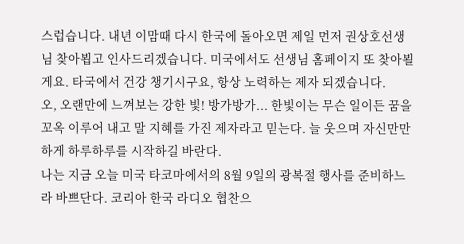스럽습니다. 내년 이맘때 다시 한국에 돌아오면 제일 먼저 권상호선생님 찾아뵙고 인사드리겠습니다. 미국에서도 선생님 홈페이지 또 찾아뵐게요. 타국에서 건강 챙기시구요, 항상 노력하는 제자 되겠습니다.
오, 오랜만에 느껴보는 강한 빛! 방가방가... 한빛이는 무슨 일이든 꿈을 꼬옥 이루어 내고 말 지혜를 가진 제자라고 믿는다. 늘 웃으며 자신만만하게 하루하루를 시작하길 바란다.
나는 지금 오늘 미국 타코마에서의 8월 9일의 광복절 행사를 준비하느라 바쁘단다. 코리아 한국 라디오 협찬으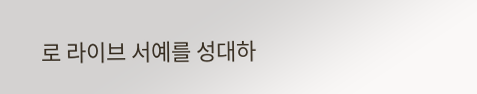로 라이브 서예를 성대하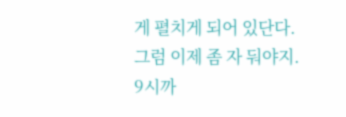게 펼치게 되어 있단다. 그럼 이제 좀 자 둬야지. 9시까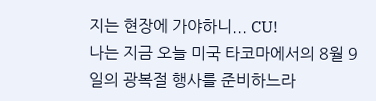지는 현장에 가야하니... CU!
나는 지금 오늘 미국 타코마에서의 8월 9일의 광복절 행사를 준비하느라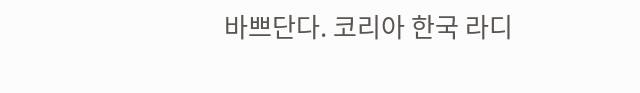바쁘단다. 코리아 한국 라디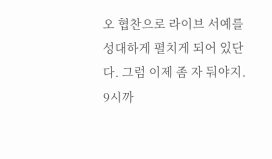오 협찬으로 라이브 서예를 성대하게 펼치게 되어 있단다. 그럼 이제 좀 자 둬야지. 9시까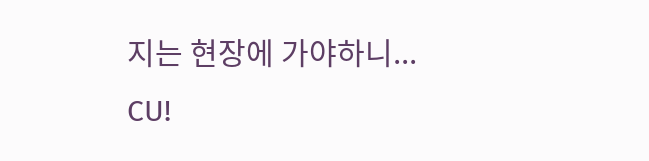지는 현장에 가야하니... CU!